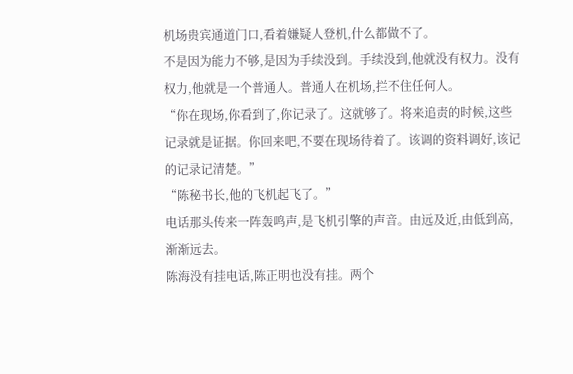机场贵宾通道门口,看着嫌疑人登机,什么都做不了。
不是因为能力不够,是因为手续没到。手续没到,他就没有权力。没有权力,他就是一个普通人。普通人在机场,拦不住任何人。
“你在现场,你看到了,你记录了。这就够了。将来追责的时候,这些记录就是证据。你回来吧,不要在现场待着了。该调的资料调好,该记的记录记清楚。”
“陈秘书长,他的飞机起飞了。”
电话那头传来一阵轰鸣声,是飞机引擎的声音。由远及近,由低到高,渐渐远去。
陈海没有挂电话,陈正明也没有挂。两个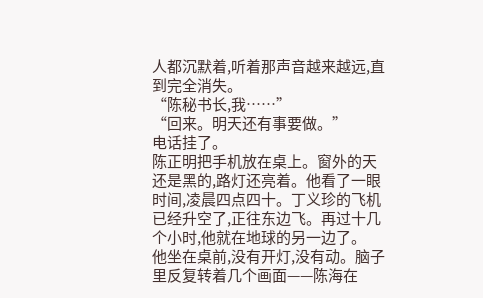人都沉默着,听着那声音越来越远,直到完全消失。
“陈秘书长,我……”
“回来。明天还有事要做。”
电话挂了。
陈正明把手机放在桌上。窗外的天还是黑的,路灯还亮着。他看了一眼时间,凌晨四点四十。丁义珍的飞机已经升空了,正往东边飞。再过十几个小时,他就在地球的另一边了。
他坐在桌前,没有开灯,没有动。脑子里反复转着几个画面——陈海在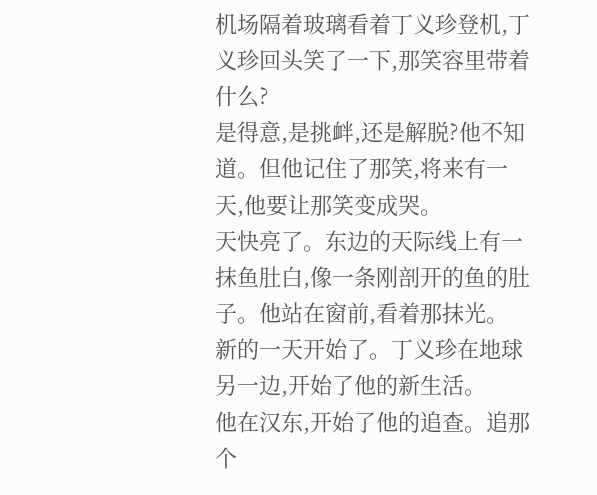机场隔着玻璃看着丁义珍登机,丁义珍回头笑了一下,那笑容里带着什么?
是得意,是挑衅,还是解脱?他不知道。但他记住了那笑,将来有一天,他要让那笑变成哭。
天快亮了。东边的天际线上有一抹鱼肚白,像一条刚剖开的鱼的肚子。他站在窗前,看着那抹光。
新的一天开始了。丁义珍在地球另一边,开始了他的新生活。
他在汉东,开始了他的追查。追那个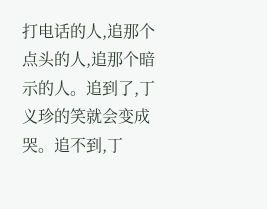打电话的人,追那个点头的人,追那个暗示的人。追到了,丁义珍的笑就会变成哭。追不到,丁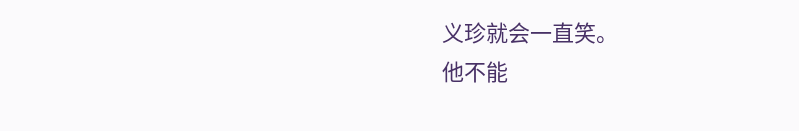义珍就会一直笑。
他不能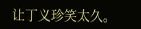让丁义珍笑太久。